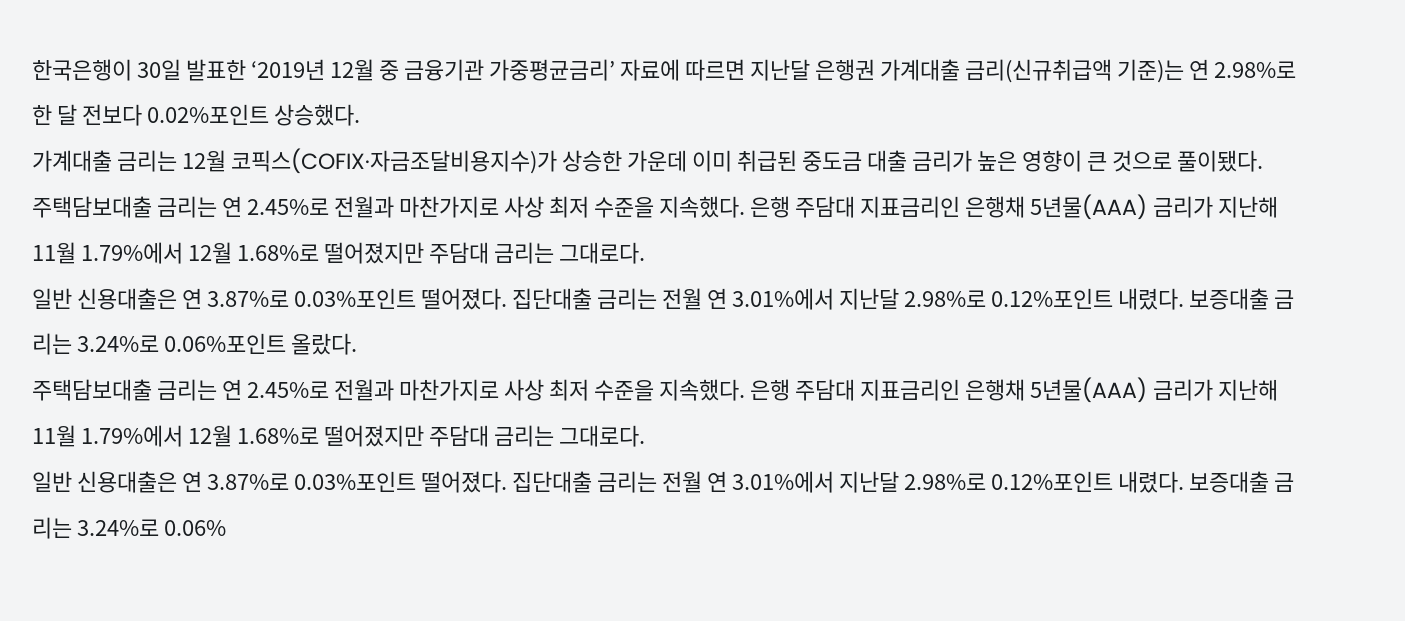한국은행이 30일 발표한 ‘2019년 12월 중 금융기관 가중평균금리’ 자료에 따르면 지난달 은행권 가계대출 금리(신규취급액 기준)는 연 2.98%로 한 달 전보다 0.02%포인트 상승했다.
가계대출 금리는 12월 코픽스(COFIX·자금조달비용지수)가 상승한 가운데 이미 취급된 중도금 대출 금리가 높은 영향이 큰 것으로 풀이됐다.
주택담보대출 금리는 연 2.45%로 전월과 마찬가지로 사상 최저 수준을 지속했다. 은행 주담대 지표금리인 은행채 5년물(AAA) 금리가 지난해 11월 1.79%에서 12월 1.68%로 떨어졌지만 주담대 금리는 그대로다.
일반 신용대출은 연 3.87%로 0.03%포인트 떨어졌다. 집단대출 금리는 전월 연 3.01%에서 지난달 2.98%로 0.12%포인트 내렸다. 보증대출 금리는 3.24%로 0.06%포인트 올랐다.
주택담보대출 금리는 연 2.45%로 전월과 마찬가지로 사상 최저 수준을 지속했다. 은행 주담대 지표금리인 은행채 5년물(AAA) 금리가 지난해 11월 1.79%에서 12월 1.68%로 떨어졌지만 주담대 금리는 그대로다.
일반 신용대출은 연 3.87%로 0.03%포인트 떨어졌다. 집단대출 금리는 전월 연 3.01%에서 지난달 2.98%로 0.12%포인트 내렸다. 보증대출 금리는 3.24%로 0.06%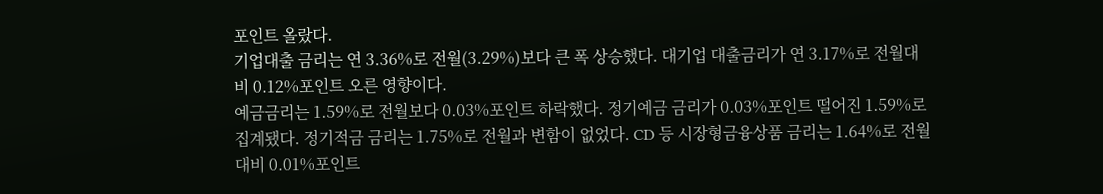포인트 올랐다.
기업대출 금리는 연 3.36%로 전월(3.29%)보다 큰 폭 상승했다. 대기업 대출금리가 연 3.17%로 전월대비 0.12%포인트 오른 영향이다.
예금금리는 1.59%로 전월보다 0.03%포인트 하락했다. 정기예금 금리가 0.03%포인트 떨어진 1.59%로 집계됐다. 정기적금 금리는 1.75%로 전월과 변함이 없었다. CD 등 시장형금융상품 금리는 1.64%로 전월대비 0.01%포인트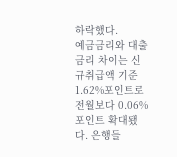하락했다.
예금금리와 대출금리 차이는 신규취급액 기준 1.62%포인트로 전월보다 0.06%포인트 확대됐다. 은행들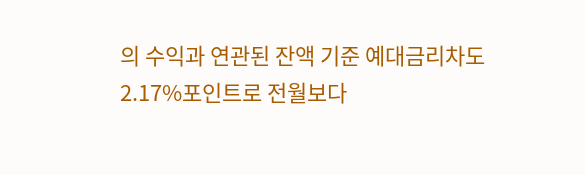의 수익과 연관된 잔액 기준 예대금리차도 2.17%포인트로 전월보다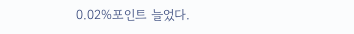0.02%포인트 늘었다.